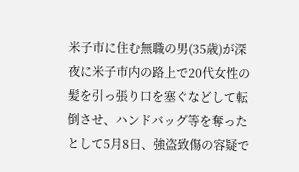米子市に住む無職の男(35歳)が深夜に米子市内の路上で20代女性の髪を引っ張り口を塞ぐなどして転倒させ、ハンドバッグ等を奪ったとして5月8日、強盗致傷の容疑で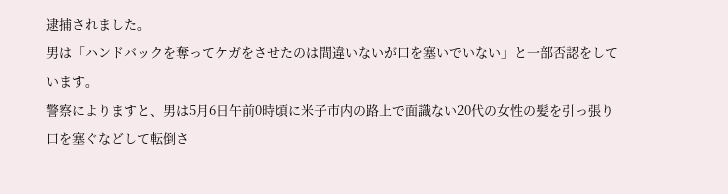逮捕されました。
男は「ハンドバックを奪ってケガをさせたのは間違いないが口を塞いでいない」と一部否認をしています。
警察によりますと、男は5月6日午前0時頃に米子市内の路上で面識ない20代の女性の髪を引っ張り口を塞ぐなどして転倒さ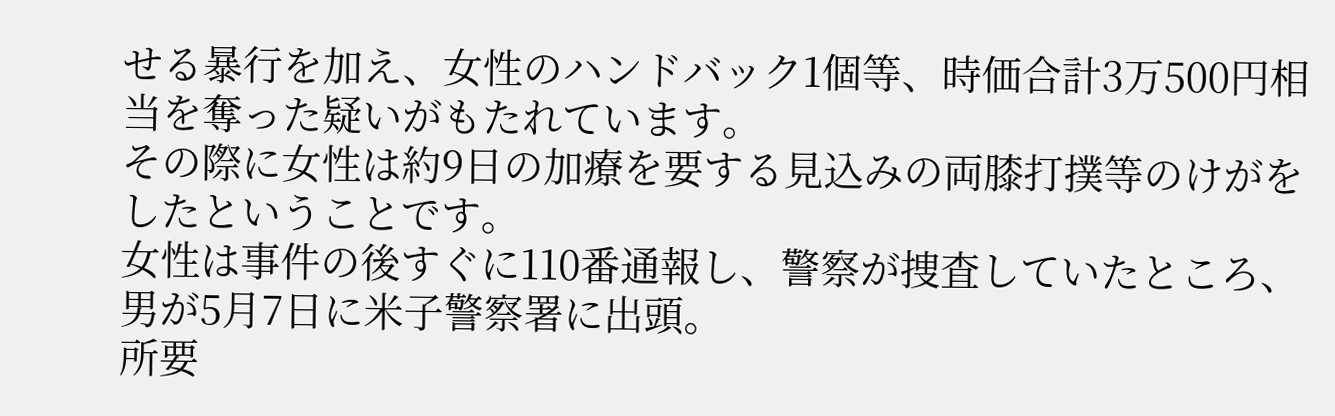せる暴行を加え、女性のハンドバック1個等、時価合計3万500円相当を奪った疑いがもたれています。
その際に女性は約9日の加療を要する見込みの両膝打撲等のけがをしたということです。
女性は事件の後すぐに110番通報し、警察が捜査していたところ、男が5月7日に米子警察署に出頭。
所要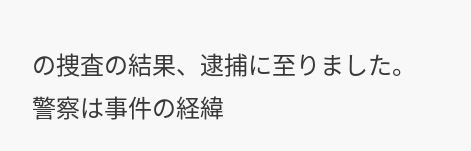の捜査の結果、逮捕に至りました。
警察は事件の経緯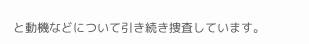と動機などについて引き続き捜査しています。